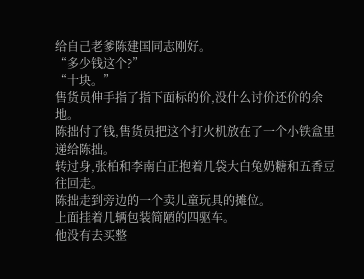给自己老爹陈建国同志刚好。
“多少钱这个?”
“十块。”
售货员伸手指了指下面标的价,没什么讨价还价的余地。
陈拙付了钱,售货员把这个打火机放在了一个小铁盒里递给陈拙。
转过身,张柏和李南白正抱着几袋大白兔奶糖和五香豆往回走。
陈拙走到旁边的一个卖儿童玩具的摊位。
上面挂着几辆包装简陋的四驱车。
他没有去买整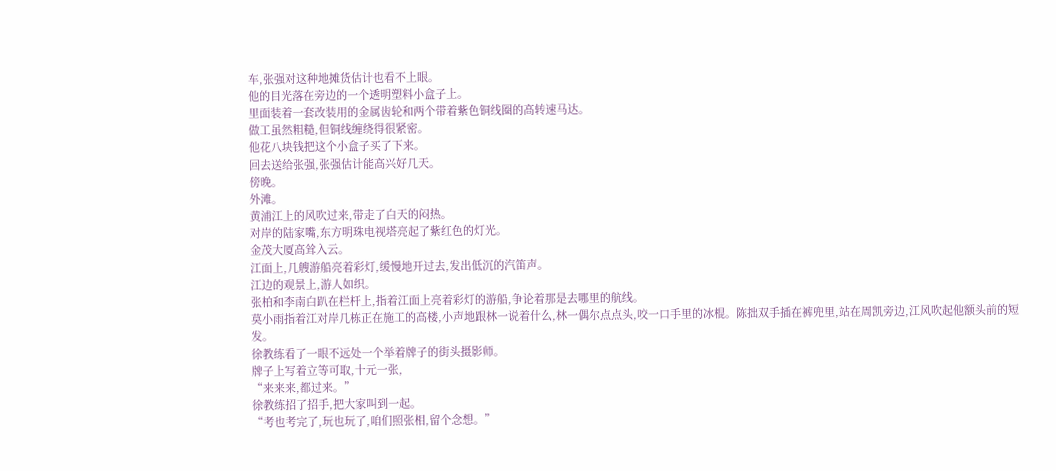车,张强对这种地摊货估计也看不上眼。
他的目光落在旁边的一个透明塑料小盒子上。
里面装着一套改装用的金属齿轮和两个带着紫色铜线圈的高转速马达。
做工虽然粗糙,但铜线缠绕得很紧密。
他花八块钱把这个小盒子买了下来。
回去送给张强,张强估计能高兴好几天。
傍晚。
外滩。
黄浦江上的风吹过来,带走了白天的闷热。
对岸的陆家嘴,东方明珠电视塔亮起了紫红色的灯光。
金茂大厦高耸入云。
江面上,几艘游船亮着彩灯,缓慢地开过去,发出低沉的汽笛声。
江边的观景上,游人如织。
张柏和李南白趴在栏杆上,指着江面上亮着彩灯的游船,争论着那是去哪里的航线。
莫小雨指着江对岸几栋正在施工的高楼,小声地跟林一说着什么,林一偶尔点点头,咬一口手里的冰棍。陈拙双手插在裤兜里,站在周凯旁边,江风吹起他额头前的短发。
徐教练看了一眼不远处一个举着牌子的街头摄影师。
牌子上写着立等可取,十元一张,
“来来来,都过来。”
徐教练招了招手,把大家叫到一起。
“考也考完了,玩也玩了,咱们照张相,留个念想。”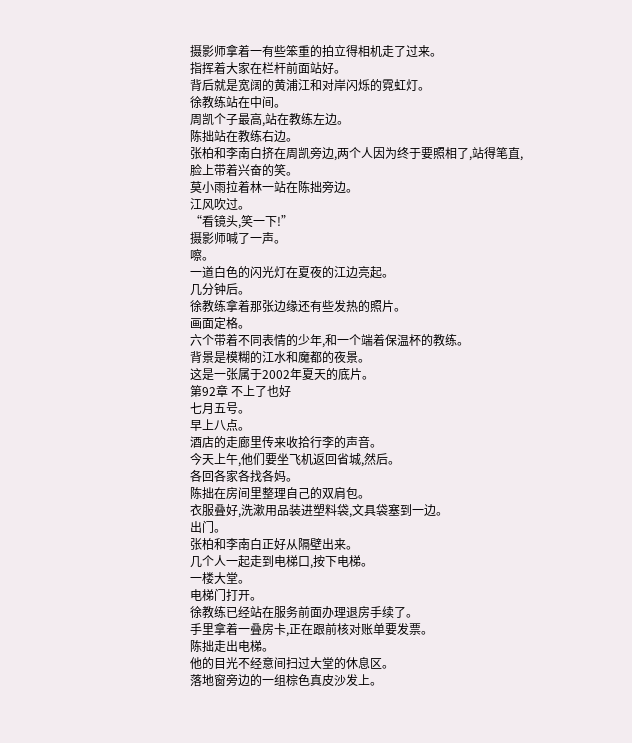摄影师拿着一有些笨重的拍立得相机走了过来。
指挥着大家在栏杆前面站好。
背后就是宽阔的黄浦江和对岸闪烁的霓虹灯。
徐教练站在中间。
周凯个子最高,站在教练左边。
陈拙站在教练右边。
张柏和李南白挤在周凯旁边,两个人因为终于要照相了,站得笔直,脸上带着兴奋的笑。
莫小雨拉着林一站在陈拙旁边。
江风吹过。
“看镜头,笑一下!”
摄影师喊了一声。
嚓。
一道白色的闪光灯在夏夜的江边亮起。
几分钟后。
徐教练拿着那张边缘还有些发热的照片。
画面定格。
六个带着不同表情的少年,和一个端着保温杯的教练。
背景是模糊的江水和魔都的夜景。
这是一张属于2002年夏天的底片。
第92章 不上了也好
七月五号。
早上八点。
酒店的走廊里传来收拾行李的声音。
今天上午,他们要坐飞机返回省城,然后。
各回各家各找各妈。
陈拙在房间里整理自己的双肩包。
衣服叠好,洗漱用品装进塑料袋,文具袋塞到一边。
出门。
张柏和李南白正好从隔壁出来。
几个人一起走到电梯口,按下电梯。
一楼大堂。
电梯门打开。
徐教练已经站在服务前面办理退房手续了。
手里拿着一叠房卡,正在跟前核对账单要发票。
陈拙走出电梯。
他的目光不经意间扫过大堂的休息区。
落地窗旁边的一组棕色真皮沙发上。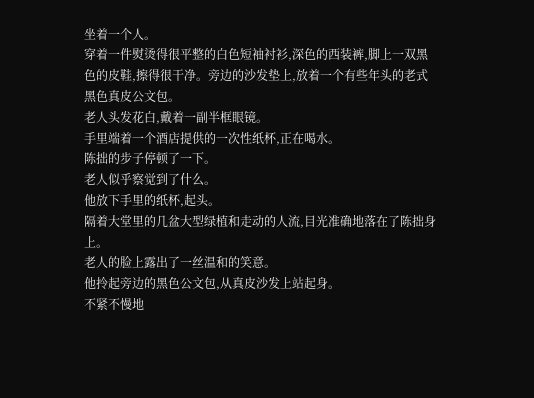坐着一个人。
穿着一件熨烫得很平整的白色短袖衬衫,深色的西装裤,脚上一双黑色的皮鞋,擦得很干净。旁边的沙发垫上,放着一个有些年头的老式黑色真皮公文包。
老人头发花白,戴着一副半框眼镜。
手里端着一个酒店提供的一次性纸杯,正在喝水。
陈拙的步子停顿了一下。
老人似乎察觉到了什么。
他放下手里的纸杯,起头。
隔着大堂里的几盆大型绿植和走动的人流,目光准确地落在了陈拙身上。
老人的脸上露出了一丝温和的笑意。
他拎起旁边的黑色公文包,从真皮沙发上站起身。
不紧不慢地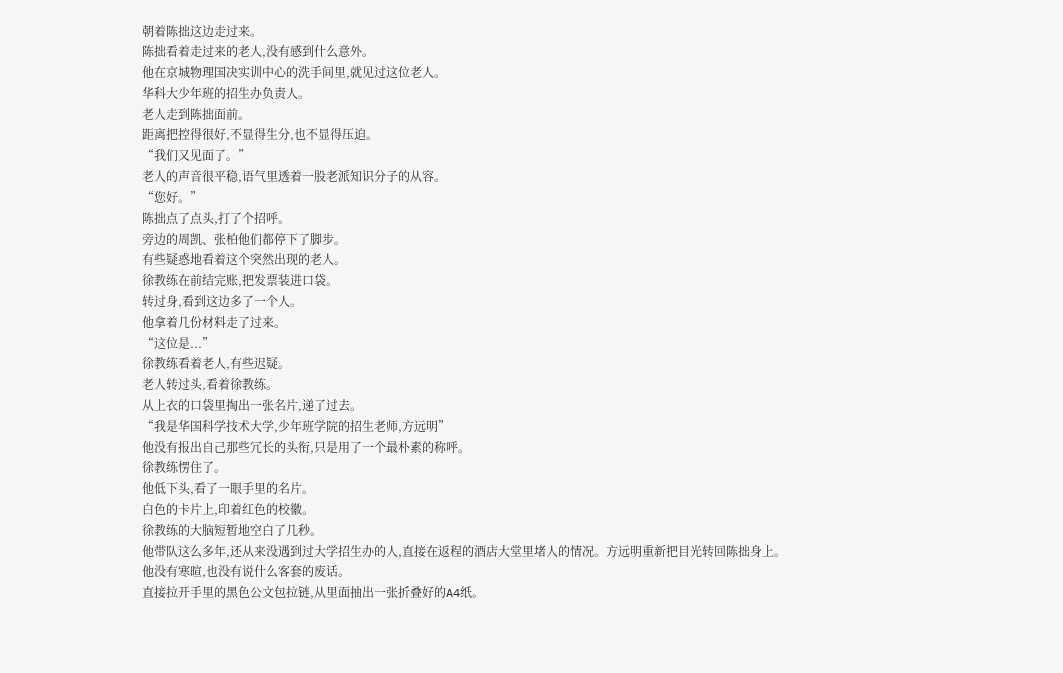朝着陈拙这边走过来。
陈拙看着走过来的老人,没有感到什么意外。
他在京城物理国决实训中心的洗手间里,就见过这位老人。
华科大少年班的招生办负责人。
老人走到陈拙面前。
距离把控得很好,不显得生分,也不显得压迫。
“我们又见面了。”
老人的声音很平稳,语气里透着一股老派知识分子的从容。
“您好。”
陈拙点了点头,打了个招呼。
旁边的周凯、张柏他们都停下了脚步。
有些疑惑地看着这个突然出现的老人。
徐教练在前结完账,把发票装进口袋。
转过身,看到这边多了一个人。
他拿着几份材料走了过来。
“这位是...”
徐教练看着老人,有些迟疑。
老人转过头,看着徐教练。
从上衣的口袋里掏出一张名片,递了过去。
“我是华国科学技术大学,少年班学院的招生老师,方远明”
他没有报出自己那些冗长的头衔,只是用了一个最朴素的称呼。
徐教练愣住了。
他低下头,看了一眼手里的名片。
白色的卡片上,印着红色的校徽。
徐教练的大脑短暂地空白了几秒。
他带队这么多年,还从来没遇到过大学招生办的人,直接在返程的酒店大堂里堵人的情况。方远明重新把目光转回陈拙身上。
他没有寒暄,也没有说什么客套的废话。
直接拉开手里的黑色公文包拉链,从里面抽出一张折叠好的A4纸。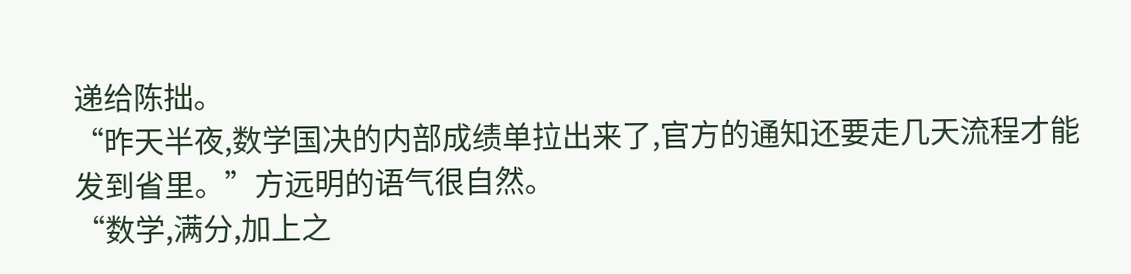递给陈拙。
“昨天半夜,数学国决的内部成绩单拉出来了,官方的通知还要走几天流程才能发到省里。”方远明的语气很自然。
“数学,满分,加上之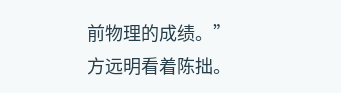前物理的成绩。”
方远明看着陈拙。